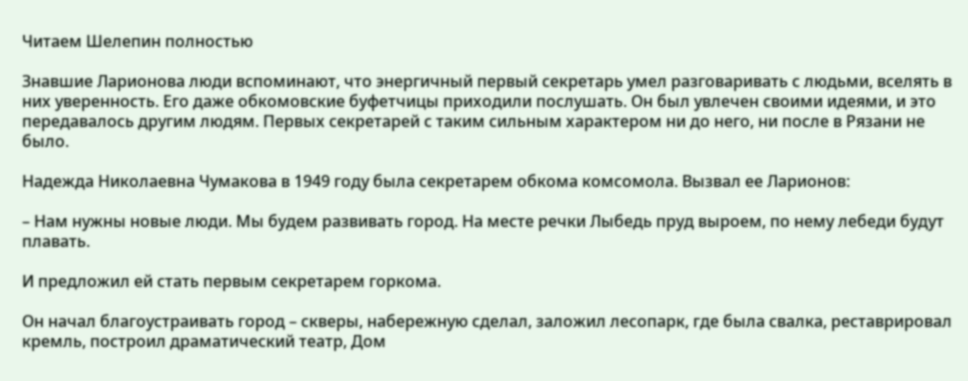Читаем Шелепин полностью

Знавшие Ларионова люди вспоминают, что энергичный первый секретарь умел разговаривать с людьми, вселять в них уверенность. Его даже обкомовские буфетчицы приходили послушать. Он был увлечен своими идеями, и это передавалось другим людям. Первых секретарей с таким сильным характером ни до него, ни после в Рязани не было.

Надежда Николаевна Чумакова в 1949 году была секретарем обкома комсомола. Вызвал ее Ларионов:

– Нам нужны новые люди. Мы будем развивать город. На месте речки Лыбедь пруд выроем, по нему лебеди будут плавать.

И предложил ей стать первым секретарем горкома.

Он начал благоустраивать город – скверы, набережную сделал, заложил лесопарк, где была свалка, реставрировал кремль, построил драматический театр, Дом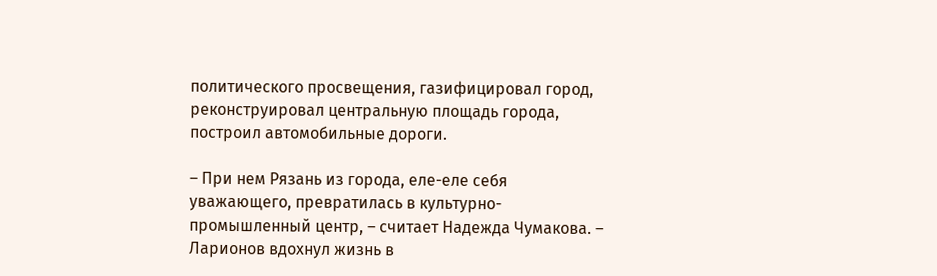политического просвещения, газифицировал город, реконструировал центральную площадь города, построил автомобильные дороги.

– При нем Рязань из города, еле-еле себя уважающего, превратилась в культурно-промышленный центр, – считает Надежда Чумакова. – Ларионов вдохнул жизнь в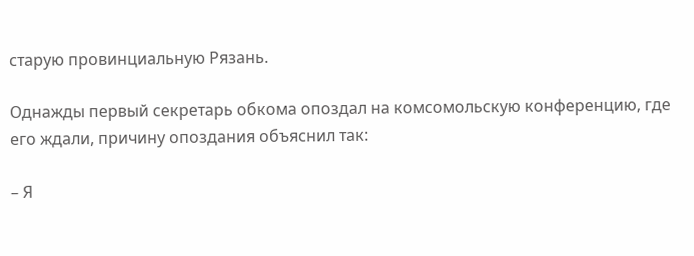старую провинциальную Рязань.

Однажды первый секретарь обкома опоздал на комсомольскую конференцию, где его ждали, причину опоздания объяснил так:

– Я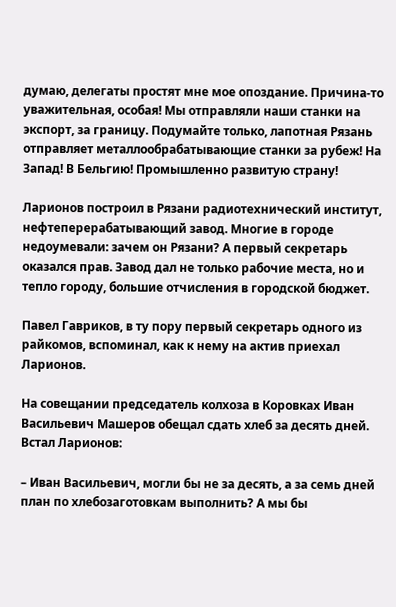думаю, делегаты простят мне мое опоздание. Причина-то уважительная, особая! Мы отправляли наши станки на экспорт, за границу. Подумайте только, лапотная Рязань отправляет металлообрабатывающие станки за рубеж! На Запад! В Бельгию! Промышленно развитую страну!

Ларионов построил в Рязани радиотехнический институт, нефтеперерабатывающий завод. Многие в городе недоумевали: зачем он Рязани? А первый секретарь оказался прав. Завод дал не только рабочие места, но и тепло городу, большие отчисления в городской бюджет.

Павел Гавриков, в ту пору первый секретарь одного из райкомов, вспоминал, как к нему на актив приехал Ларионов.

На совещании председатель колхоза в Коровках Иван Васильевич Машеров обещал сдать хлеб за десять дней. Встал Ларионов:

– Иван Васильевич, могли бы не за десять, а за семь дней план по хлебозаготовкам выполнить? А мы бы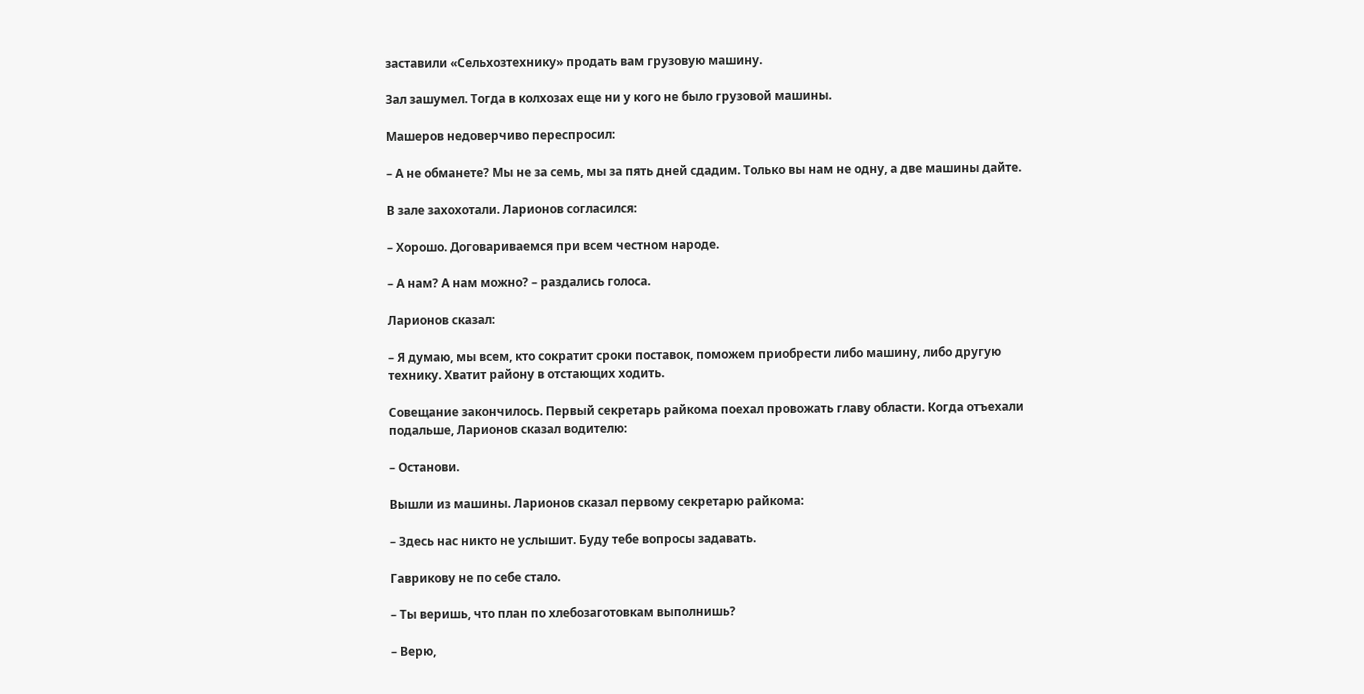заставили «Сельхозтехнику» продать вам грузовую машину.

Зал зашумел. Тогда в колхозах еще ни у кого не было грузовой машины.

Машеров недоверчиво переспросил:

– А не обманете? Мы не за семь, мы за пять дней сдадим. Только вы нам не одну, а две машины дайте.

В зале захохотали. Ларионов согласился:

– Хорошо. Договариваемся при всем честном народе.

– А нам? А нам можно? – раздались голоса.

Ларионов сказал:

– Я думаю, мы всем, кто сократит сроки поставок, поможем приобрести либо машину, либо другую технику. Хватит району в отстающих ходить.

Совещание закончилось. Первый секретарь райкома поехал провожать главу области. Когда отъехали подальше, Ларионов сказал водителю:

– Останови.

Вышли из машины. Ларионов сказал первому секретарю райкома:

– Здесь нас никто не услышит. Буду тебе вопросы задавать.

Гаврикову не по себе стало.

– Ты веришь, что план по хлебозаготовкам выполнишь?

– Верю,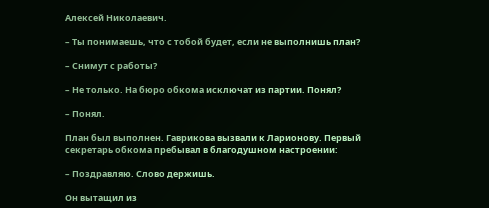Алексей Николаевич.

– Ты понимаешь, что с тобой будет, если не выполнишь план?

– Снимут с работы?

– Не только. На бюро обкома исключат из партии. Понял?

– Понял.

План был выполнен. Гаврикова вызвали к Ларионову. Первый секретарь обкома пребывал в благодушном настроении:

– Поздравляю. Слово держишь.

Он вытащил из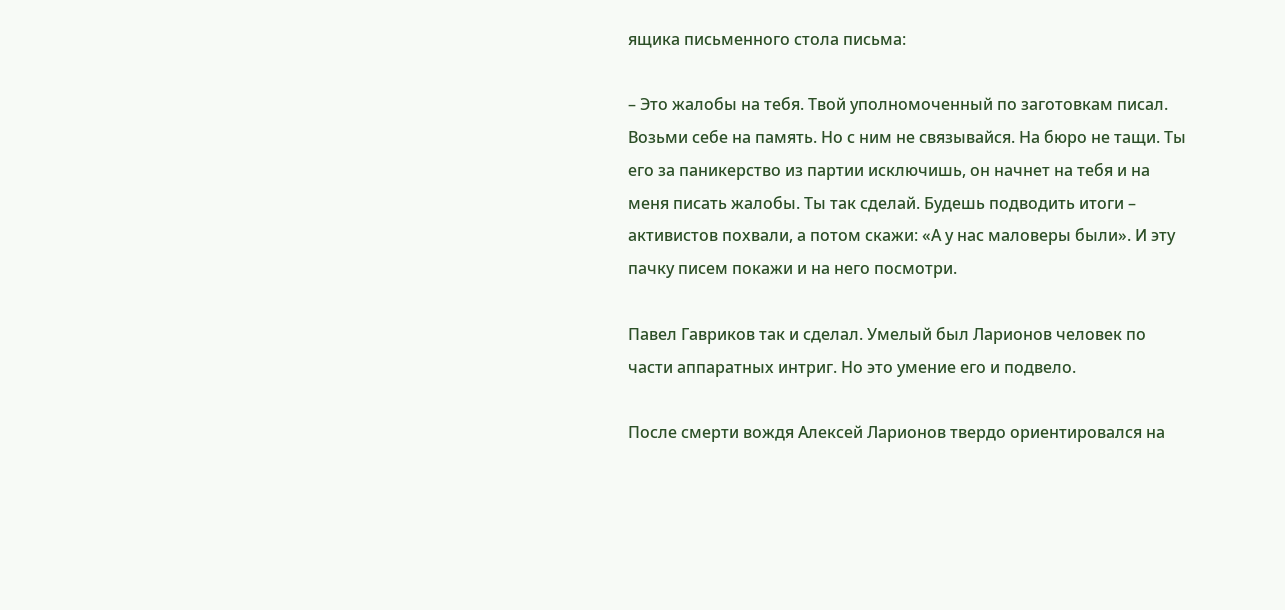ящика письменного стола письма:

– Это жалобы на тебя. Твой уполномоченный по заготовкам писал. Возьми себе на память. Но с ним не связывайся. На бюро не тащи. Ты его за паникерство из партии исключишь, он начнет на тебя и на меня писать жалобы. Ты так сделай. Будешь подводить итоги – активистов похвали, а потом скажи: «А у нас маловеры были». И эту пачку писем покажи и на него посмотри.

Павел Гавриков так и сделал. Умелый был Ларионов человек по части аппаратных интриг. Но это умение его и подвело.

После смерти вождя Алексей Ларионов твердо ориентировался на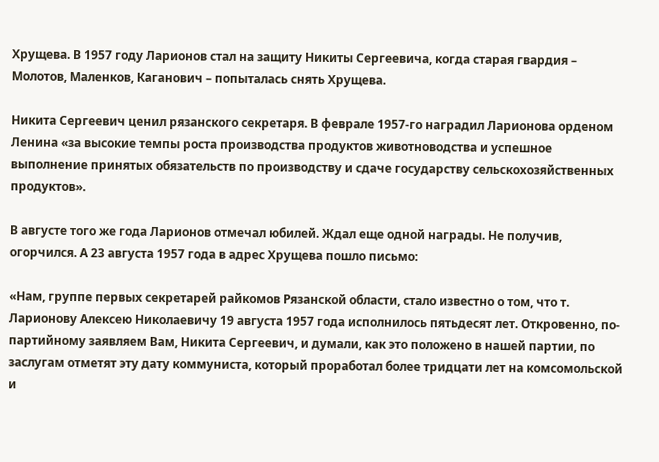Хрущева. В 1957 году Ларионов стал на защиту Никиты Сергеевича, когда старая гвардия – Молотов, Маленков, Каганович – попыталась снять Хрущева.

Никита Сергеевич ценил рязанского секретаря. В феврале 1957-го наградил Ларионова орденом Ленина «за высокие темпы роста производства продуктов животноводства и успешное выполнение принятых обязательств по производству и сдаче государству сельскохозяйственных продуктов».

В августе того же года Ларионов отмечал юбилей. Ждал еще одной награды. Не получив, огорчился. А 23 августа 1957 года в адрес Хрущева пошло письмо:

«Нам, группе первых секретарей райкомов Рязанской области, стало известно о том, что т. Ларионову Алексею Николаевичу 19 августа 1957 года исполнилось пятьдесят лет. Откровенно, по-партийному заявляем Вам, Никита Сергеевич, и думали, как это положено в нашей партии, по заслугам отметят эту дату коммуниста, который проработал более тридцати лет на комсомольской и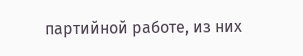партийной работе, из них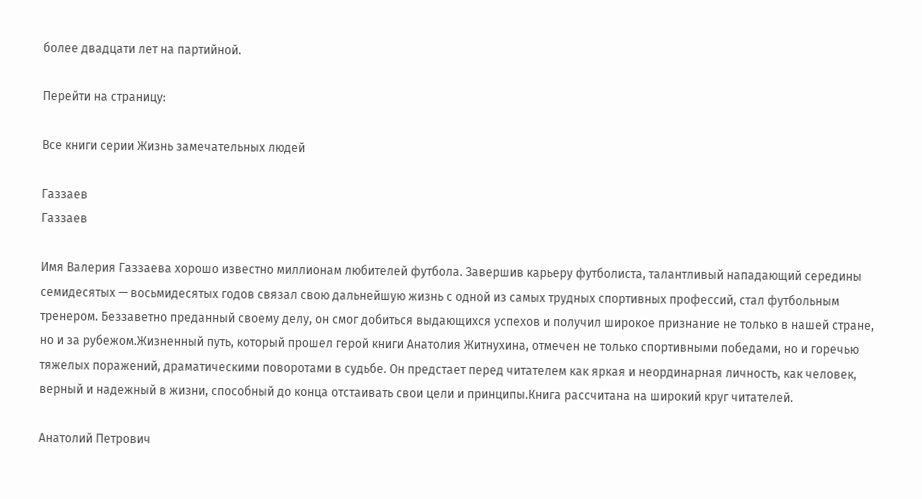более двадцати лет на партийной.

Перейти на страницу:

Все книги серии Жизнь замечательных людей

Газзаев
Газзаев

Имя Валерия Газзаева хорошо известно миллионам любителей футбола. Завершив карьеру футболиста, талантливый нападающий середины семидесятых — восьмидесятых годов связал свою дальнейшую жизнь с одной из самых трудных спортивных профессий, стал футбольным тренером. Беззаветно преданный своему делу, он смог добиться выдающихся успехов и получил широкое признание не только в нашей стране, но и за рубежом.Жизненный путь, который прошел герой книги Анатолия Житнухина, отмечен не только спортивными победами, но и горечью тяжелых поражений, драматическими поворотами в судьбе. Он предстает перед читателем как яркая и неординарная личность, как человек, верный и надежный в жизни, способный до конца отстаивать свои цели и принципы.Книга рассчитана на широкий круг читателей.

Анатолий Петрович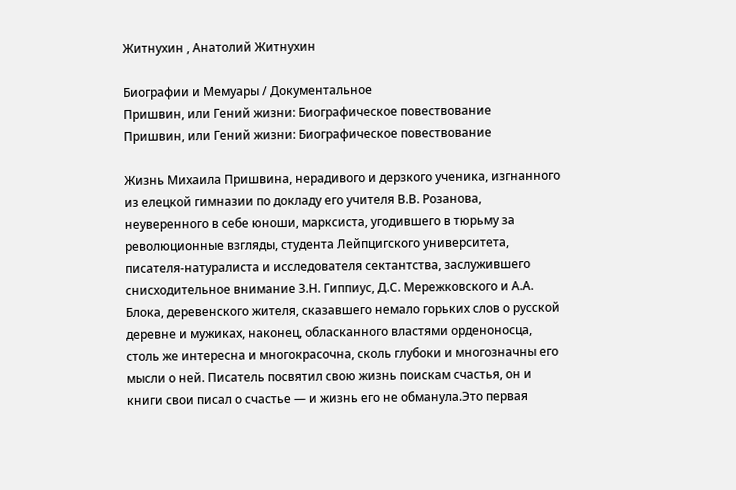Житнухин , Анатолий Житнухин

Биографии и Мемуары / Документальное
Пришвин, или Гений жизни: Биографическое повествование
Пришвин, или Гений жизни: Биографическое повествование

Жизнь Михаила Пришвина, нерадивого и дерзкого ученика, изгнанного из елецкой гимназии по докладу его учителя В.В. Розанова, неуверенного в себе юноши, марксиста, угодившего в тюрьму за революционные взгляды, студента Лейпцигского университета, писателя-натуралиста и исследователя сектантства, заслужившего снисходительное внимание З.Н. Гиппиус, Д.С. Мережковского и А.А. Блока, деревенского жителя, сказавшего немало горьких слов о русской деревне и мужиках, наконец, обласканного властями орденоносца, столь же интересна и многокрасочна, сколь глубоки и многозначны его мысли о ней. Писатель посвятил свою жизнь поискам счастья, он и книги свои писал о счастье — и жизнь его не обманула.Это первая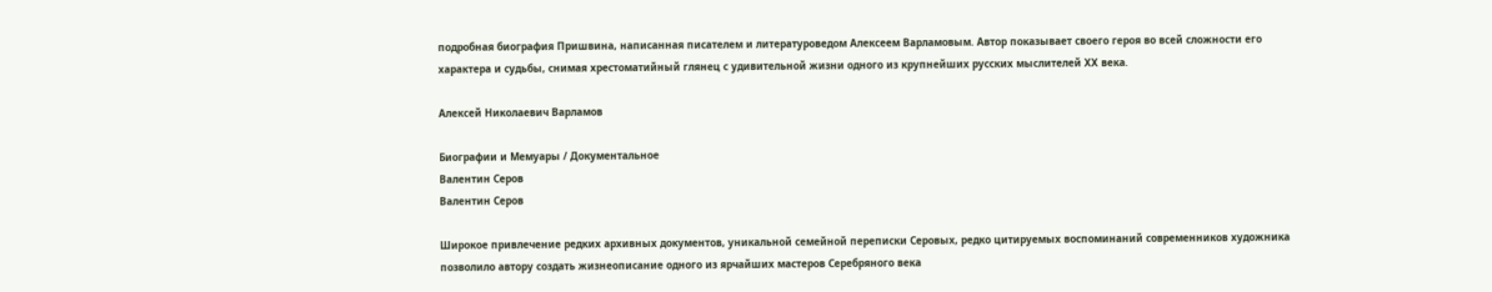подробная биография Пришвина, написанная писателем и литературоведом Алексеем Варламовым. Автор показывает своего героя во всей сложности его характера и судьбы, снимая хрестоматийный глянец с удивительной жизни одного из крупнейших русских мыслителей XX века.

Алексей Николаевич Варламов

Биографии и Мемуары / Документальное
Валентин Серов
Валентин Серов

Широкое привлечение редких архивных документов, уникальной семейной переписки Серовых, редко цитируемых воспоминаний современников художника позволило автору создать жизнеописание одного из ярчайших мастеров Серебряного века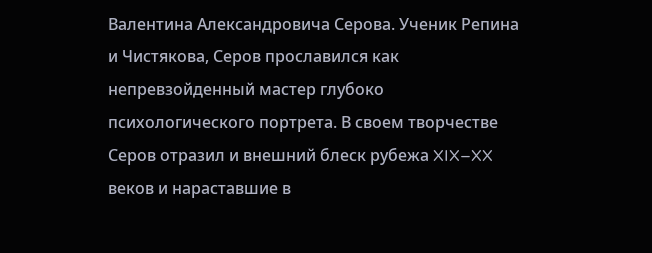Валентина Александровича Серова. Ученик Репина и Чистякова, Серов прославился как непревзойденный мастер глубоко психологического портрета. В своем творчестве Серов отразил и внешний блеск рубежа XIX–XX веков и нараставшие в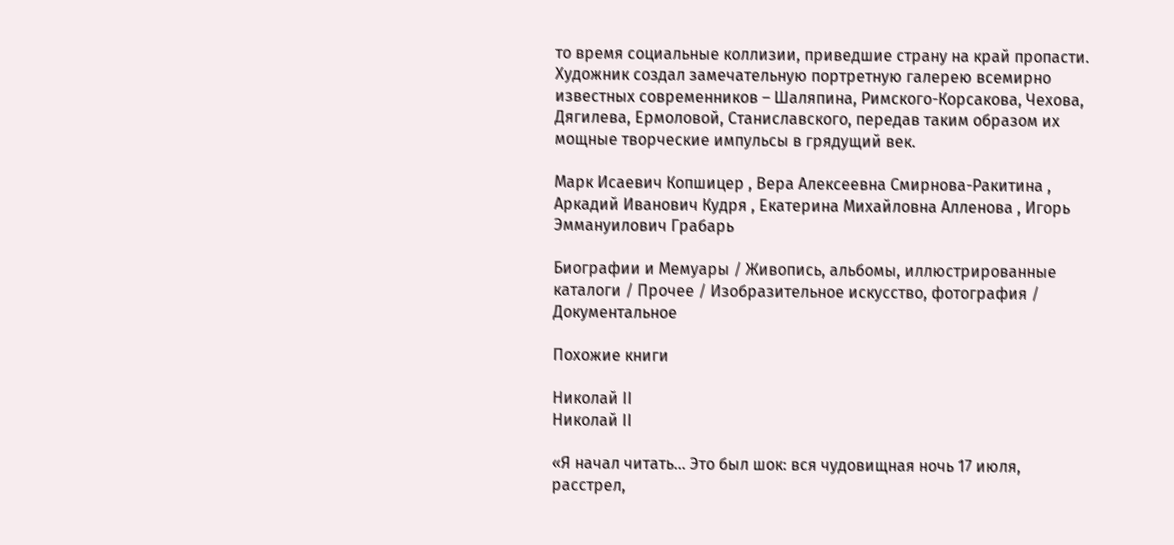то время социальные коллизии, приведшие страну на край пропасти. Художник создал замечательную портретную галерею всемирно известных современников – Шаляпина, Римского-Корсакова, Чехова, Дягилева, Ермоловой, Станиславского, передав таким образом их мощные творческие импульсы в грядущий век.

Марк Исаевич Копшицер , Вера Алексеевна Смирнова-Ракитина , Аркадий Иванович Кудря , Екатерина Михайловна Алленова , Игорь Эммануилович Грабарь

Биографии и Мемуары / Живопись, альбомы, иллюстрированные каталоги / Прочее / Изобразительное искусство, фотография / Документальное

Похожие книги

Николай II
Николай II

«Я начал читать… Это был шок: вся чудовищная ночь 17 июля, расстрел,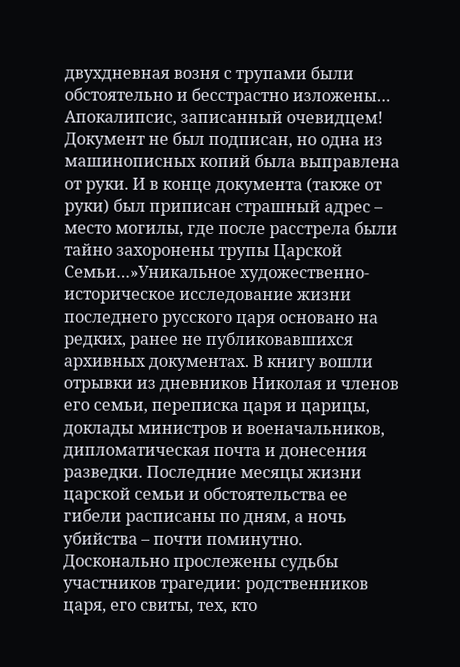двухдневная возня с трупами были обстоятельно и бесстрастно изложены… Апокалипсис, записанный очевидцем! Документ не был подписан, но одна из машинописных копий была выправлена от руки. И в конце документа (также от руки) был приписан страшный адрес – место могилы, где после расстрела были тайно захоронены трупы Царской Семьи…»Уникальное художественно-историческое исследование жизни последнего русского царя основано на редких, ранее не публиковавшихся архивных документах. В книгу вошли отрывки из дневников Николая и членов его семьи, переписка царя и царицы, доклады министров и военачальников, дипломатическая почта и донесения разведки. Последние месяцы жизни царской семьи и обстоятельства ее гибели расписаны по дням, а ночь убийства – почти поминутно. Досконально прослежены судьбы участников трагедии: родственников царя, его свиты, тех, кто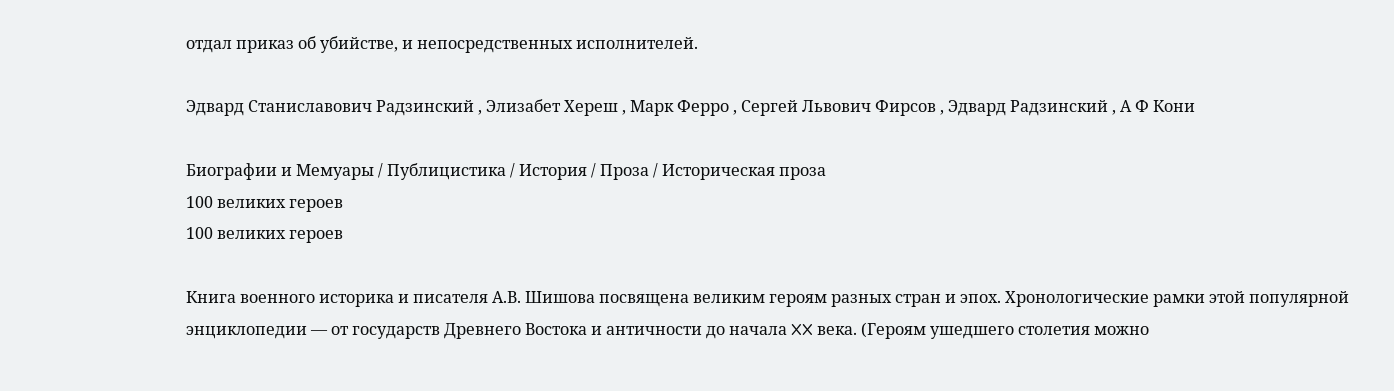отдал приказ об убийстве, и непосредственных исполнителей.

Эдвард Станиславович Радзинский , Элизабет Хереш , Марк Ферро , Сергей Львович Фирсов , Эдвард Радзинский , А Ф Кони

Биографии и Мемуары / Публицистика / История / Проза / Историческая проза
100 великих героев
100 великих героев

Книга военного историка и писателя А.В. Шишова посвящена великим героям разных стран и эпох. Хронологические рамки этой популярной энциклопедии — от государств Древнего Востока и античности до начала XX века. (Героям ушедшего столетия можно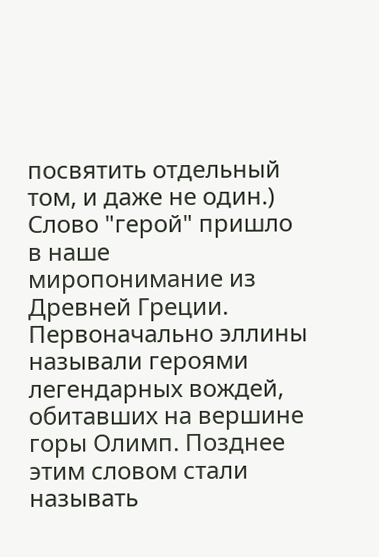посвятить отдельный том, и даже не один.) Слово "герой" пришло в наше миропонимание из Древней Греции. Первоначально эллины называли героями легендарных вождей, обитавших на вершине горы Олимп. Позднее этим словом стали называть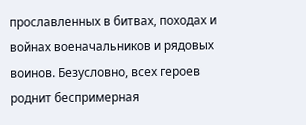прославленных в битвах, походах и войнах военачальников и рядовых воинов. Безусловно, всех героев роднит беспримерная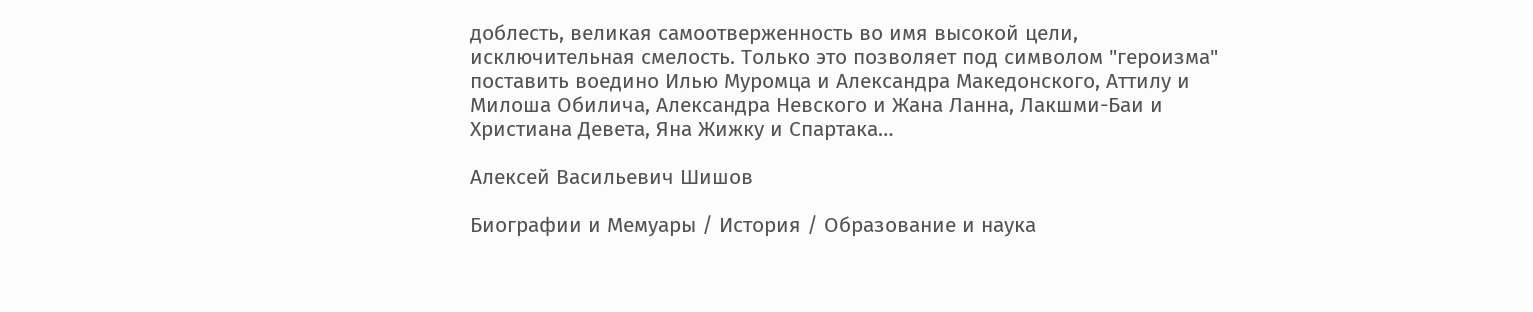доблесть, великая самоотверженность во имя высокой цели, исключительная смелость. Только это позволяет под символом "героизма" поставить воедино Илью Муромца и Александра Македонского, Аттилу и Милоша Обилича, Александра Невского и Жана Ланна, Лакшми-Баи и Христиана Девета, Яна Жижку и Спартака…

Алексей Васильевич Шишов

Биографии и Мемуары / История / Образование и наука